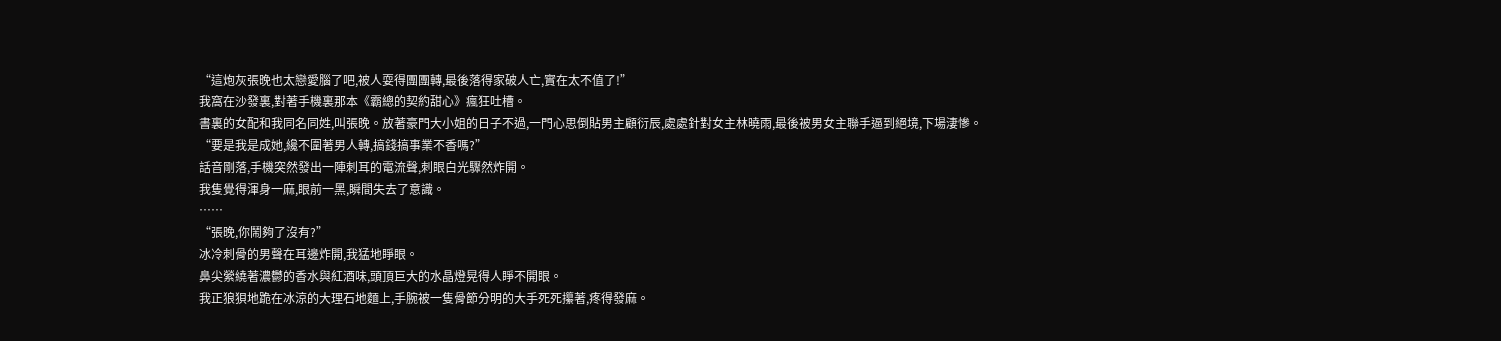“這炮灰張晚也太戀愛腦了吧,被人耍得團團轉,最後落得家破人亡,實在太不值了!”
我窩在沙發裏,對著手機裏那本《霸總的契約甜心》瘋狂吐槽。
書裏的女配和我同名同姓,叫張晚。放著豪門大小姐的日子不過,一門心思倒貼男主顧衍辰,處處針對女主林曉雨,最後被男女主聯手逼到絕境,下場淒慘。
“要是我是成她,纔不圍著男人轉,搞錢搞事業不香嗎?”
話音剛落,手機突然發出一陣刺耳的電流聲,刺眼白光驟然炸開。
我隻覺得渾身一麻,眼前一黑,瞬間失去了意識。
……
“張晚,你鬧夠了沒有?”
冰冷刺骨的男聲在耳邊炸開,我猛地睜眼。
鼻尖縈繞著濃鬱的香水與紅酒味,頭頂巨大的水晶燈晃得人睜不開眼。
我正狼狽地跪在冰涼的大理石地麵上,手腕被一隻骨節分明的大手死死攥著,疼得發麻。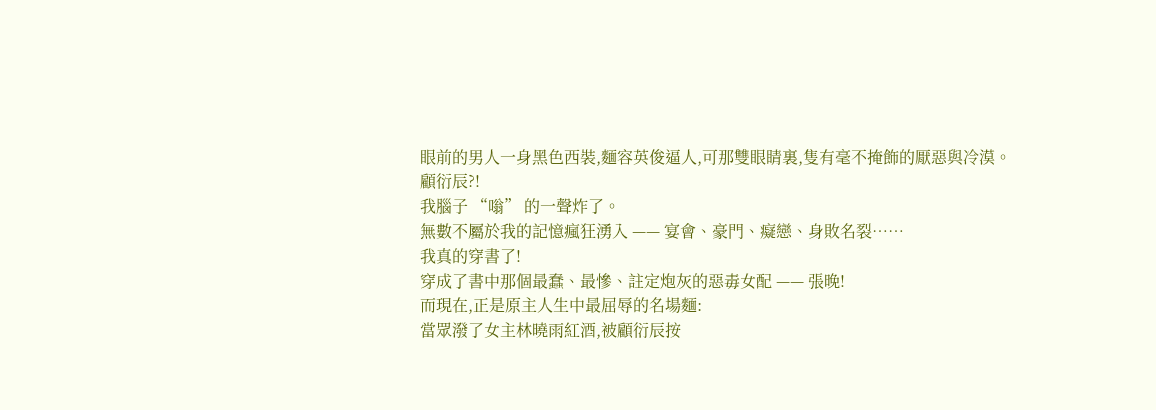眼前的男人一身黑色西裝,麵容英俊逼人,可那雙眼睛裏,隻有毫不掩飾的厭惡與冷漠。
顧衍辰?!
我腦子 “嗡” 的一聲炸了。
無數不屬於我的記憶瘋狂湧入 —— 宴會、豪門、癡戀、身敗名裂……
我真的穿書了!
穿成了書中那個最蠢、最慘、註定炮灰的惡毒女配 —— 張晚!
而現在,正是原主人生中最屈辱的名場麵:
當眾潑了女主林曉雨紅酒,被顧衍辰按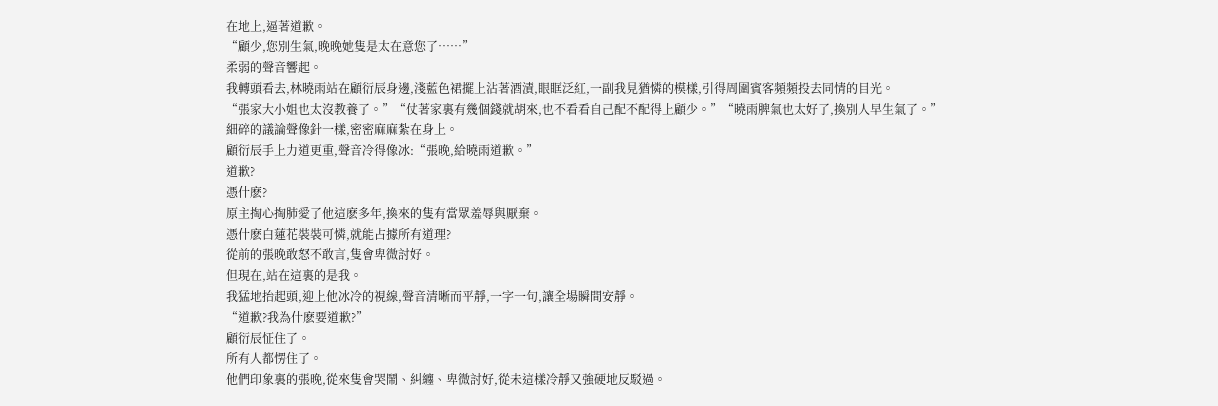在地上,逼著道歉。
“顧少,您別生氣,晚晚她隻是太在意您了……”
柔弱的聲音響起。
我轉頭看去,林曉雨站在顧衍辰身邊,淺藍色裙擺上沾著酒漬,眼眶泛紅,一副我見猶憐的模樣,引得周圍賓客頻頻投去同情的目光。
“張家大小姐也太沒教養了。”“仗著家裏有幾個錢就胡來,也不看看自己配不配得上顧少。”“曉雨脾氣也太好了,換別人早生氣了。”
細碎的議論聲像針一樣,密密麻麻紮在身上。
顧衍辰手上力道更重,聲音冷得像冰:“張晚,給曉雨道歉。”
道歉?
憑什麽?
原主掏心掏肺愛了他這麽多年,換來的隻有當眾羞辱與厭棄。
憑什麽白蓮花裝裝可憐,就能占據所有道理?
從前的張晚敢怒不敢言,隻會卑微討好。
但現在,站在這裏的是我。
我猛地抬起頭,迎上他冰冷的視線,聲音清晰而平靜,一字一句,讓全場瞬間安靜。
“道歉?我為什麽要道歉?”
顧衍辰怔住了。
所有人都愣住了。
他們印象裏的張晚,從來隻會哭鬧、糾纏、卑微討好,從未這樣冷靜又強硬地反駁過。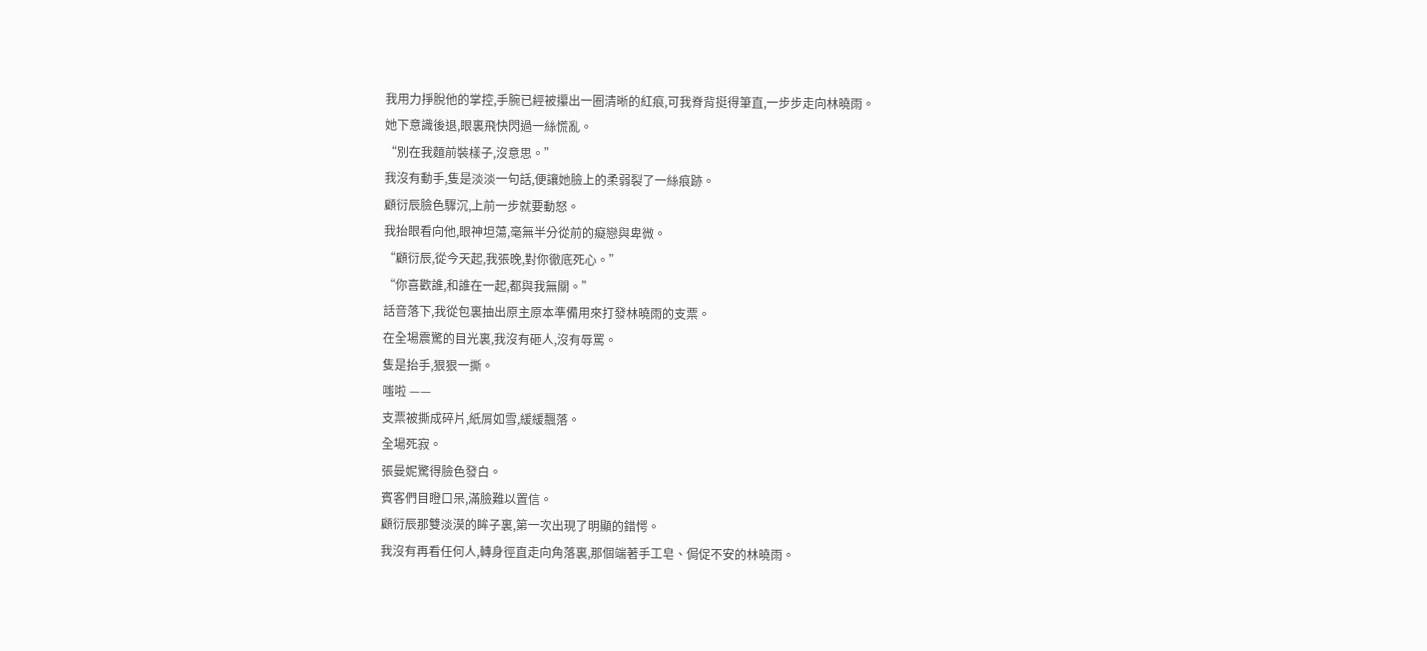我用力掙脫他的掌控,手腕已經被攥出一圈清晰的紅痕,可我脊背挺得筆直,一步步走向林曉雨。
她下意識後退,眼裏飛快閃過一絲慌亂。
“別在我麵前裝樣子,沒意思。”
我沒有動手,隻是淡淡一句話,便讓她臉上的柔弱裂了一絲痕跡。
顧衍辰臉色驟沉,上前一步就要動怒。
我抬眼看向他,眼神坦蕩,毫無半分從前的癡戀與卑微。
“顧衍辰,從今天起,我張晚,對你徹底死心。”
“你喜歡誰,和誰在一起,都與我無關。”
話音落下,我從包裏抽出原主原本準備用來打發林曉雨的支票。
在全場震驚的目光裏,我沒有砸人,沒有辱罵。
隻是抬手,狠狠一撕。
嗤啦 ——
支票被撕成碎片,紙屑如雪,緩緩飄落。
全場死寂。
張曼妮驚得臉色發白。
賓客們目瞪口呆,滿臉難以置信。
顧衍辰那雙淡漠的眸子裏,第一次出現了明顯的錯愕。
我沒有再看任何人,轉身徑直走向角落裏,那個端著手工皂、侷促不安的林曉雨。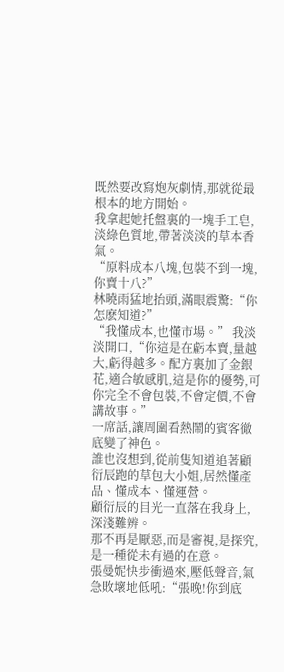既然要改寫炮灰劇情,那就從最根本的地方開始。
我拿起她托盤裏的一塊手工皂,淡綠色質地,帶著淡淡的草本香氣。
“原料成本八塊,包裝不到一塊,你賣十八?”
林曉雨猛地抬頭,滿眼震驚:“你怎麽知道?”
“我懂成本,也懂市場。” 我淡淡開口,“你這是在虧本賣,量越大,虧得越多。配方裏加了金銀花,適合敏感肌,這是你的優勢,可你完全不會包裝,不會定價,不會講故事。”
一席話,讓周圍看熱鬧的賓客徹底變了神色。
誰也沒想到,從前隻知道追著顧衍辰跑的草包大小姐,居然懂產品、懂成本、懂運營。
顧衍辰的目光一直落在我身上,深淺難辨。
那不再是厭惡,而是審視,是探究,是一種從未有過的在意。
張曼妮快步衝過來,壓低聲音,氣急敗壞地低吼:“張晚!你到底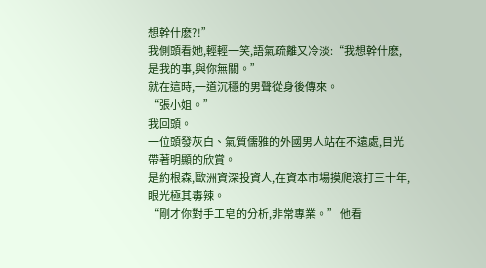想幹什麽?!”
我側頭看她,輕輕一笑,語氣疏離又冷淡:“我想幹什麽,是我的事,與你無關。”
就在這時,一道沉穩的男聲從身後傳來。
“張小姐。”
我回頭。
一位頭發灰白、氣質儒雅的外國男人站在不遠處,目光帶著明顯的欣賞。
是約根森,歐洲資深投資人,在資本市場摸爬滾打三十年,眼光極其毒辣。
“剛才你對手工皂的分析,非常專業。” 他看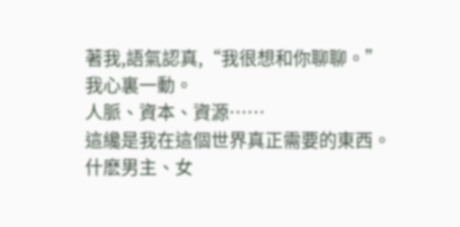著我,語氣認真,“我很想和你聊聊。”
我心裏一動。
人脈、資本、資源……
這纔是我在這個世界真正需要的東西。
什麽男主、女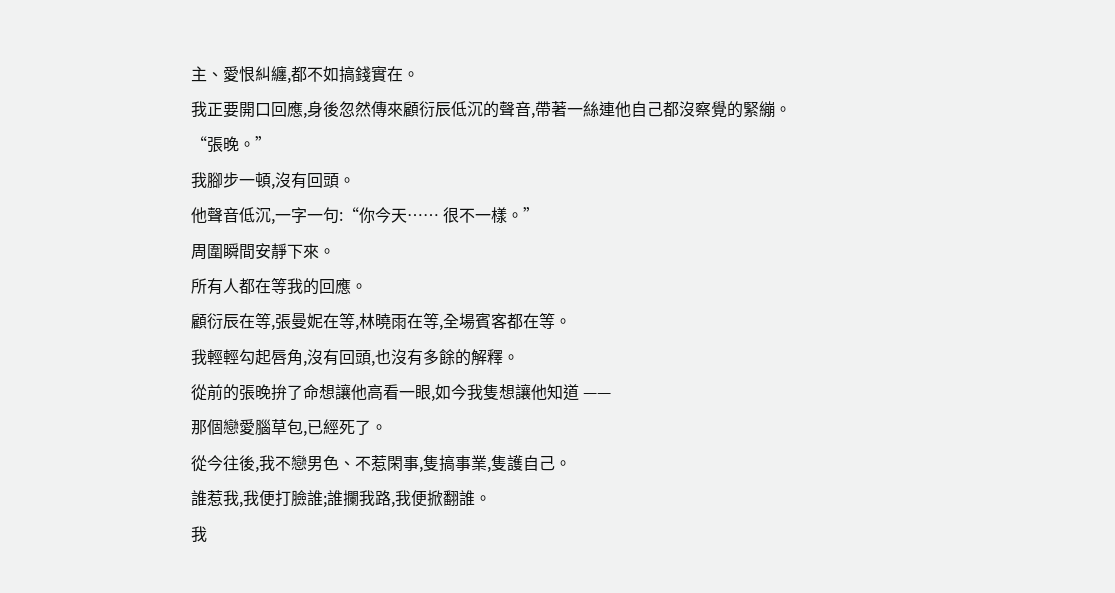主、愛恨糾纏,都不如搞錢實在。
我正要開口回應,身後忽然傳來顧衍辰低沉的聲音,帶著一絲連他自己都沒察覺的緊繃。
“張晚。”
我腳步一頓,沒有回頭。
他聲音低沉,一字一句:“你今天…… 很不一樣。”
周圍瞬間安靜下來。
所有人都在等我的回應。
顧衍辰在等,張曼妮在等,林曉雨在等,全場賓客都在等。
我輕輕勾起唇角,沒有回頭,也沒有多餘的解釋。
從前的張晚拚了命想讓他高看一眼,如今我隻想讓他知道 ——
那個戀愛腦草包,已經死了。
從今往後,我不戀男色、不惹閑事,隻搞事業,隻護自己。
誰惹我,我便打臉誰;誰攔我路,我便掀翻誰。
我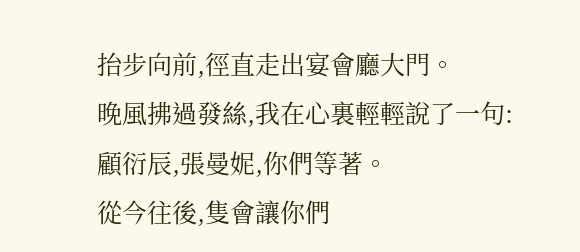抬步向前,徑直走出宴會廳大門。
晚風拂過發絲,我在心裏輕輕說了一句:
顧衍辰,張曼妮,你們等著。
從今往後,隻會讓你們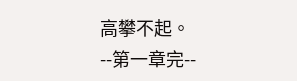高攀不起。
--第一章完--